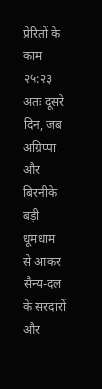प्रेरितों के काम २५:२३
अतः दूसरे दिन, जब अग्रिप्पा और बिरनीके बड़ी धूमधाम से आकर सैन्य-दल के सरदारों और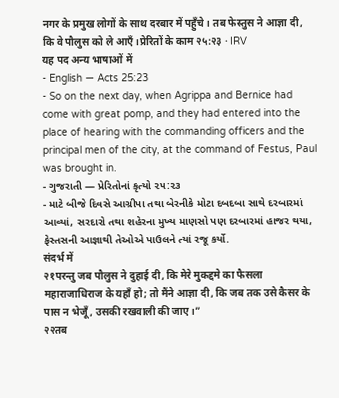नगर के प्रमुख लोगों के साथ दरबार में पहुँचे। तब फेस्तुस ने आज्ञा दी, कि वे पौलुस को ले आएँ।प्रेरितों के काम २५:२३ · IRV
यह पद अन्य भाषाओं में
- English — Acts 25:23
- So on the next day, when Agrippa and Bernice had come with great pomp, and they had entered into the place of hearing with the commanding officers and the principal men of the city, at the command of Festus, Paul was brought in.
- ગુજરાતી — પ્રેરિતોનાં કૃત્યો ૨૫:૨૩
- માટે બીજે દિવસે આગ્રીપા તથા બેરનીકે મોટા દબદબા સાથે દરબારમાં આવ્યાં, સરદારો તથા શહેરના મુખ્ય માણસો પણ દરબારમાં હાજર થયા, ફેસ્તસની આજ્ઞાથી તેઓએ પાઉલને ત્યાં રજૂ કર્યો.
संदर्भ में
२१परन्तु जब पौलुस ने दुहाई दी, कि मेरे मुकद्दमे का फैसला महाराजाधिराज के यहाँ हो; तो मैंने आज्ञा दी, कि जब तक उसे कैसर के पास न भेजूँ, उसकी रखवाली की जाए।”
२२तब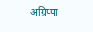अग्रिप्पा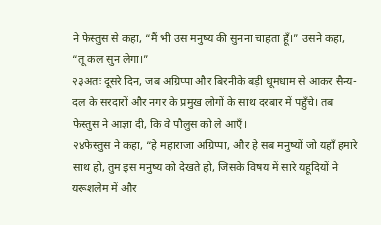ने फेस्तुस से कहा, “मैं भी उस मनुष्य की सुनना चाहता हूँ।” उसने कहा, “तू कल सुन लेगा।”
२३अतः दूसरे दिन, जब अग्रिप्पा और बिरनीके बड़ी धूमधाम से आकर सैन्य-दल के सरदारों और नगर के प्रमुख लोगों के साथ दरबार में पहुँचे। तब फेस्तुस ने आज्ञा दी, कि वे पौलुस को ले आएँ।
२४फेस्तुस ने कहा, “हे महाराजा अग्रिप्पा, और हे सब मनुष्यों जो यहाँ हमारे साथ हो, तुम इस मनुष्य को देखते हो, जिसके विषय में सारे यहूदियों ने यरूशलेम में और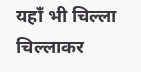यहाँ भी चिल्ला चिल्लाकर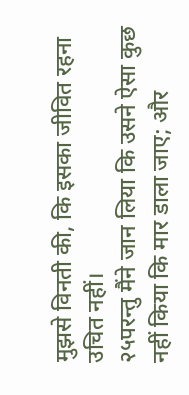मुझसे विनती की, कि इसका जीवित रहना उचित नहीं।
२५परन्तु मैंने जान लिया कि उसने ऐसा कुछ नहीं किया कि मार डाला जाए; और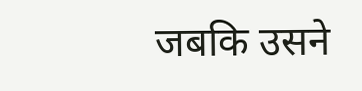जबकि उसने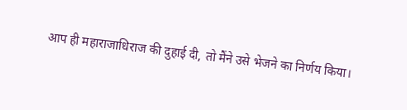आप ही महाराजाधिराज की दुहाई दी, तो मैंने उसे भेजने का निर्णय किया।